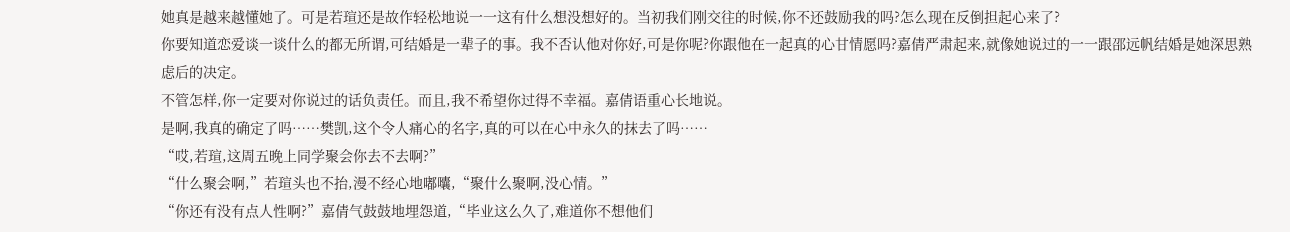她真是越来越懂她了。可是若瑄还是故作轻松地说一一这有什么想没想好的。当初我们刚交往的时候,你不还鼓励我的吗?怎么现在反倒担起心来了?
你要知道恋爱谈一谈什么的都无所谓,可结婚是一辈子的事。我不否认他对你好,可是你呢?你跟他在一起真的心甘情愿吗?嘉倩严肃起来,就像她说过的一一跟邵远帆结婚是她深思熟虑后的决定。
不管怎样,你一定要对你说过的话负责任。而且,我不希望你过得不幸福。嘉倩语重心长地说。
是啊,我真的确定了吗……樊凯,这个令人痛心的名字,真的可以在心中永久的抹去了吗……
“哎,若瑄,这周五晚上同学聚会你去不去啊?”
“什么聚会啊,”若瑄头也不抬,漫不经心地嘟囔,“聚什么聚啊,没心情。”
“你还有没有点人性啊?”嘉倩气鼓鼓地埋怨道,“毕业这么久了,难道你不想他们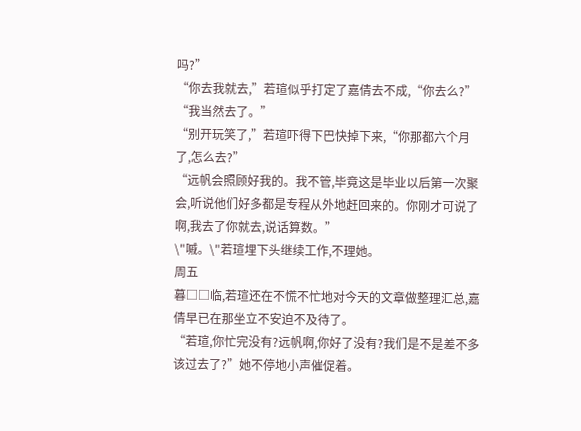吗?”
“你去我就去,”若瑄似乎打定了嘉倩去不成,“你去么?”
“我当然去了。”
“别开玩笑了,”若瑄吓得下巴快掉下来,“你那都六个月了,怎么去?”
“远帆会照顾好我的。我不管,毕竟这是毕业以后第一次聚会,听说他们好多都是专程从外地赶回来的。你刚才可说了啊,我去了你就去,说话算数。”
\"嘁。\"若瑄埋下头继续工作,不理她。
周五
暮□□临,若瑄还在不慌不忙地对今天的文章做整理汇总,嘉倩早已在那坐立不安迫不及待了。
“若瑄,你忙完没有?远帆啊,你好了没有?我们是不是差不多该过去了?”她不停地小声催促着。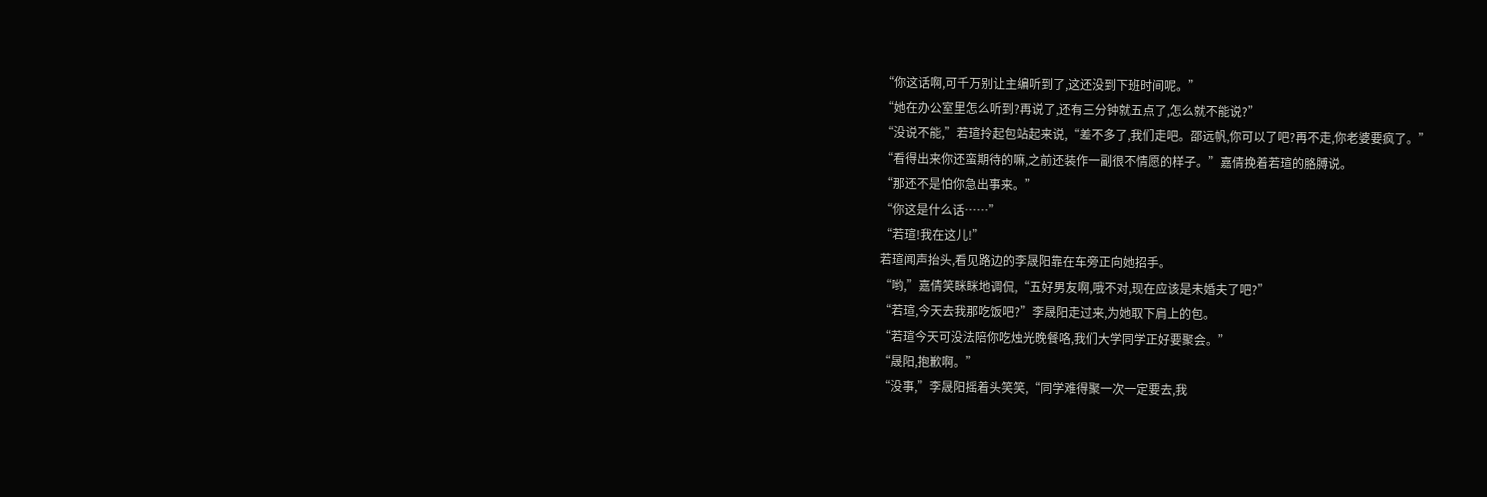“你这话啊,可千万别让主编听到了,这还没到下班时间呢。”
“她在办公室里怎么听到?再说了,还有三分钟就五点了,怎么就不能说?”
“没说不能,”若瑄拎起包站起来说,“差不多了,我们走吧。邵远帆,你可以了吧?再不走,你老婆要疯了。”
“看得出来你还蛮期待的嘛,之前还装作一副很不情愿的样子。”嘉倩挽着若瑄的胳膊说。
“那还不是怕你急出事来。”
“你这是什么话……”
“若瑄!我在这儿!”
若瑄闻声抬头,看见路边的李晟阳靠在车旁正向她招手。
“哟,”嘉倩笑眯眯地调侃,“五好男友啊,哦不对,现在应该是未婚夫了吧?”
“若瑄,今天去我那吃饭吧?”李晟阳走过来,为她取下肩上的包。
“若瑄今天可没法陪你吃烛光晚餐咯,我们大学同学正好要聚会。”
“晟阳,抱歉啊。”
“没事,”李晟阳摇着头笑笑,“同学难得聚一次一定要去,我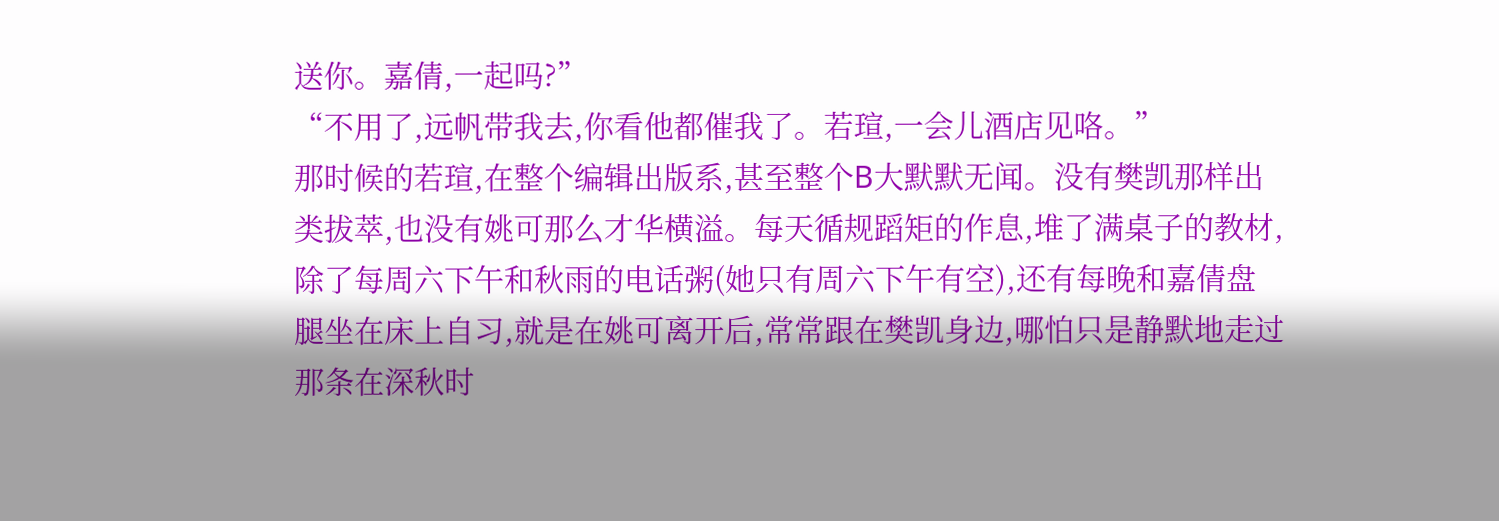送你。嘉倩,一起吗?”
“不用了,远帆带我去,你看他都催我了。若瑄,一会儿酒店见咯。”
那时候的若瑄,在整个编辑出版系,甚至整个B大默默无闻。没有樊凯那样出类拔萃,也没有姚可那么才华横溢。每天循规蹈矩的作息,堆了满桌子的教材,除了每周六下午和秋雨的电话粥(她只有周六下午有空),还有每晚和嘉倩盘腿坐在床上自习,就是在姚可离开后,常常跟在樊凯身边,哪怕只是静默地走过那条在深秋时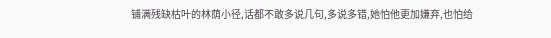铺满残缺枯叶的林荫小径,话都不敢多说几句,多说多错,她怕他更加嫌弃,也怕给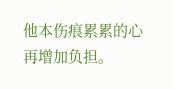他本伤痕累累的心再增加负担。